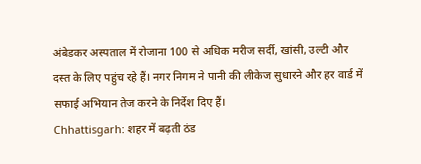अंबेडकर अस्पताल में रोजाना 100 से अधिक मरीज सर्दी, खांसी, उल्टी और दस्त के लिए पहुंच रहे हैं। नगर निगम ने पानी की लीकेज सुधारने और हर वार्ड में सफाई अभियान तेज करने के निर्देश दिए हैं।
Chhattisgarh: शहर में बढ़ती ठंड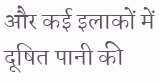और कई इलाकों में दूषित पानी की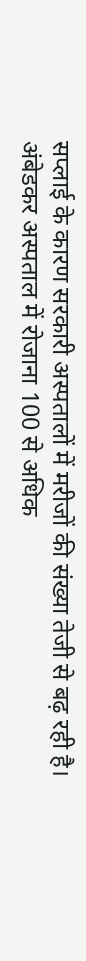सप्लाई के कारण सरकारी अस्पतालों में मरीजों की संख्या तेजी से बढ़ रही है। अंबेडकर अस्पताल में रोजाना 100 से अधिक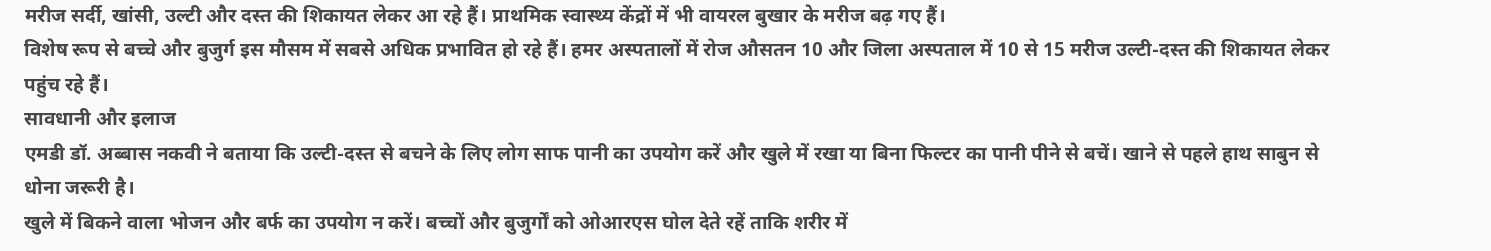मरीज सर्दी, खांसी, उल्टी और दस्त की शिकायत लेकर आ रहे हैं। प्राथमिक स्वास्थ्य केंद्रों में भी वायरल बुखार के मरीज बढ़ गए हैं।
विशेष रूप से बच्चे और बुजुर्ग इस मौसम में सबसे अधिक प्रभावित हो रहे हैं। हमर अस्पतालों में रोज औसतन 10 और जिला अस्पताल में 10 से 15 मरीज उल्टी-दस्त की शिकायत लेकर पहुंच रहे हैं।
सावधानी और इलाज
एमडी डॉ. अब्बास नकवी ने बताया कि उल्टी-दस्त से बचने के लिए लोग साफ पानी का उपयोग करें और खुले में रखा या बिना फिल्टर का पानी पीने से बचें। खाने से पहले हाथ साबुन से धोना जरूरी है।
खुले में बिकने वाला भोजन और बर्फ का उपयोग न करें। बच्चों और बुजुर्गों को ओआरएस घोल देते रहें ताकि शरीर में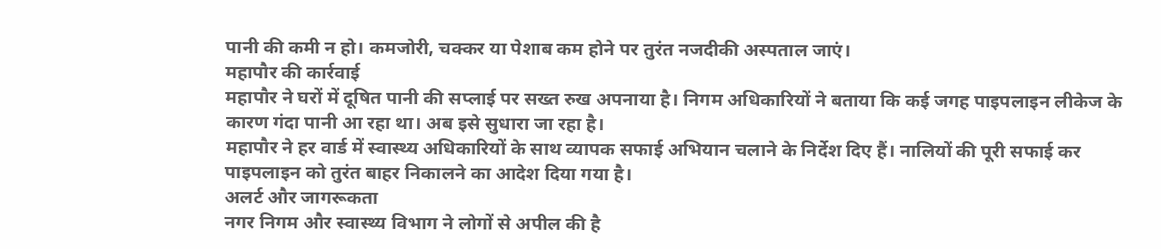पानी की कमी न हो। कमजोरी, चक्कर या पेशाब कम होने पर तुरंत नजदीकी अस्पताल जाएं।
महापौर की कार्रवाई
महापौर ने घरों में दूषित पानी की सप्लाई पर सख्त रुख अपनाया है। निगम अधिकारियों ने बताया कि कई जगह पाइपलाइन लीकेज के कारण गंदा पानी आ रहा था। अब इसे सुधारा जा रहा है।
महापौर ने हर वार्ड में स्वास्थ्य अधिकारियों के साथ व्यापक सफाई अभियान चलाने के निर्देश दिए हैं। नालियों की पूरी सफाई कर पाइपलाइन को तुरंत बाहर निकालने का आदेश दिया गया है।
अलर्ट और जागरूकता
नगर निगम और स्वास्थ्य विभाग ने लोगों से अपील की है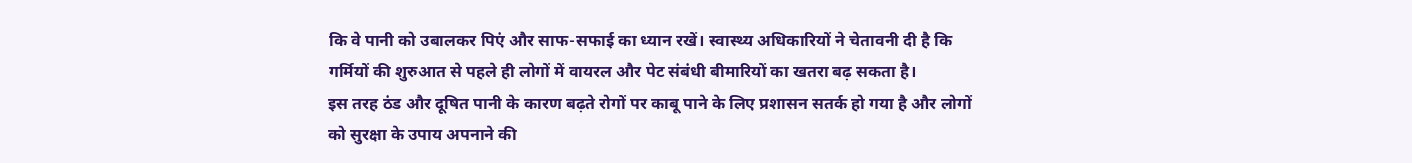कि वे पानी को उबालकर पिएं और साफ-सफाई का ध्यान रखें। स्वास्थ्य अधिकारियों ने चेतावनी दी है कि गर्मियों की शुरुआत से पहले ही लोगों में वायरल और पेट संबंधी बीमारियों का खतरा बढ़ सकता है।
इस तरह ठंड और दूषित पानी के कारण बढ़ते रोगों पर काबू पाने के लिए प्रशासन सतर्क हो गया है और लोगों को सुरक्षा के उपाय अपनाने की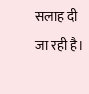सलाह दी जा रही है।